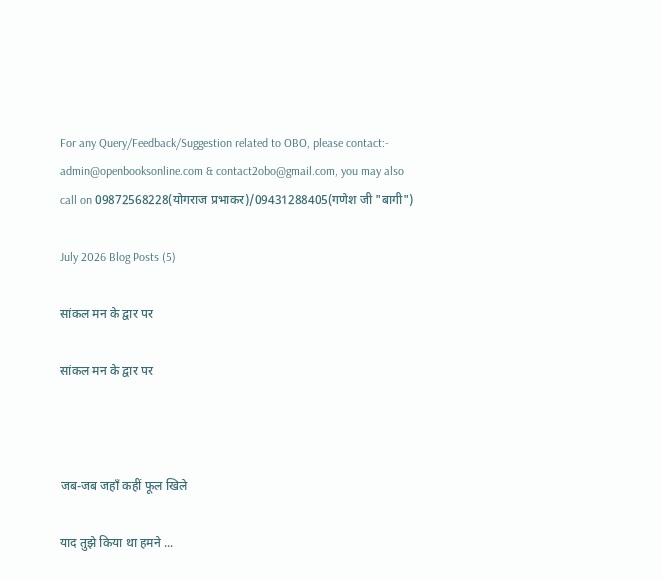For any Query/Feedback/Suggestion related to OBO, please contact:- admin@openbooksonline.com & contact2obo@gmail.com, you may also call on 09872568228(योगराज प्रभाकर)/09431288405(गणेश जी "बागी")

July 2026 Blog Posts (5)

सांकल मन के द्वार पर

सांकल मन के द्वार पर



जब-जब जहाँ कहीं फूल खिले

याद तुझे किया था हमने ...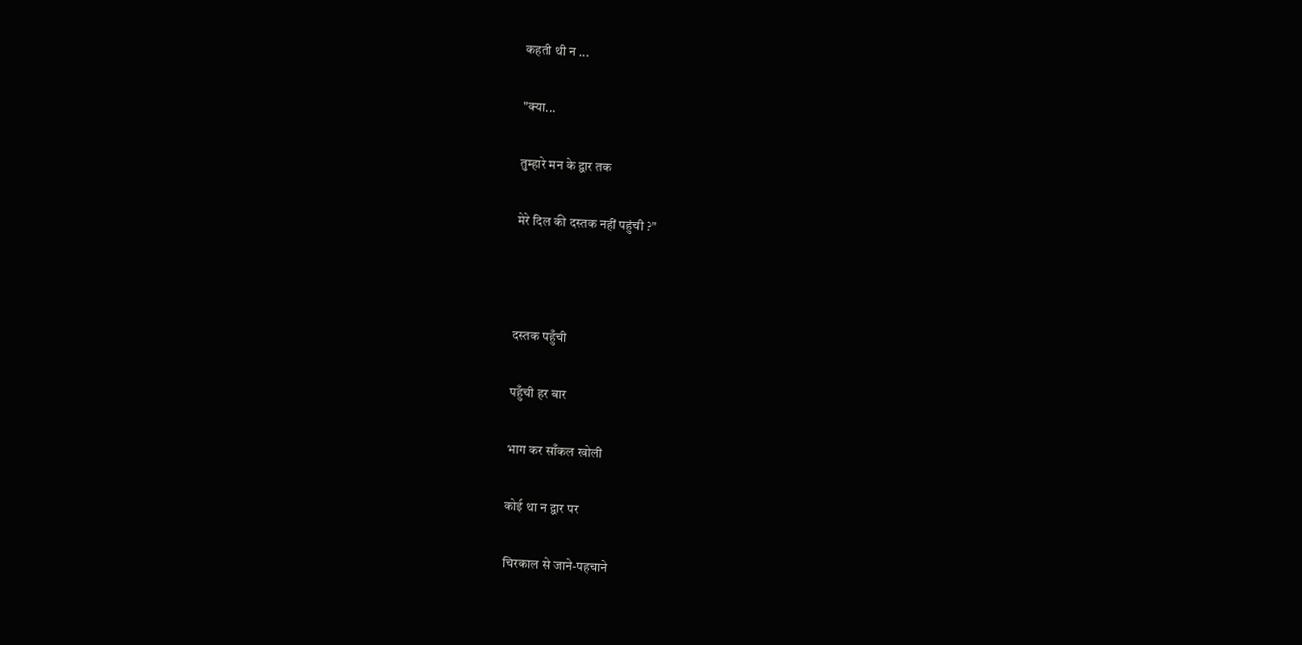कहती थी न ...

"क्या...

तुम्हारे मन के द्वार तक

मेरे दिल की दस्तक नहीं पहुंची ?"



दस्तक पहुँची

पहुँची हर बार

भाग कर साँकल खोली

कोई था न द्वार पर

चिरकाल से जाने-पहचाने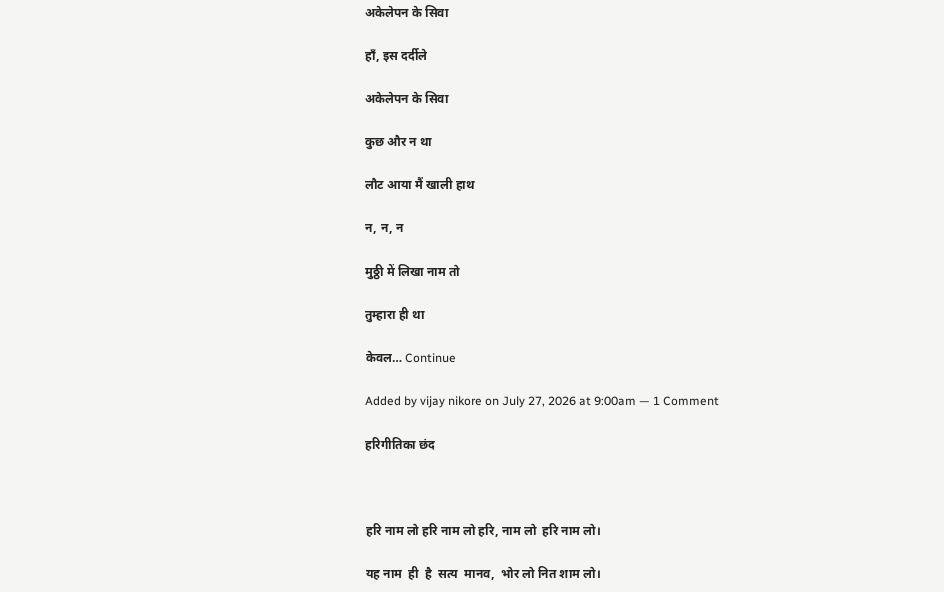अकेलेपन के सिवा

हाँ, इस दर्दीले

अकेलेपन के सिवा

कुछ और न था

लौट आया मैं खाली हाथ

न, न, न

मुठ्ठी में लिखा नाम तो

तुम्हारा ही था

केवल… Continue

Added by vijay nikore on July 27, 2026 at 9:00am — 1 Comment

हरिगीतिका छंद



हरि नाम लो हरि नाम लो हरि, नाम लो  हरि नाम लो।

यह नाम  ही  है  सत्य  मानव,  भोर लो नित शाम लो।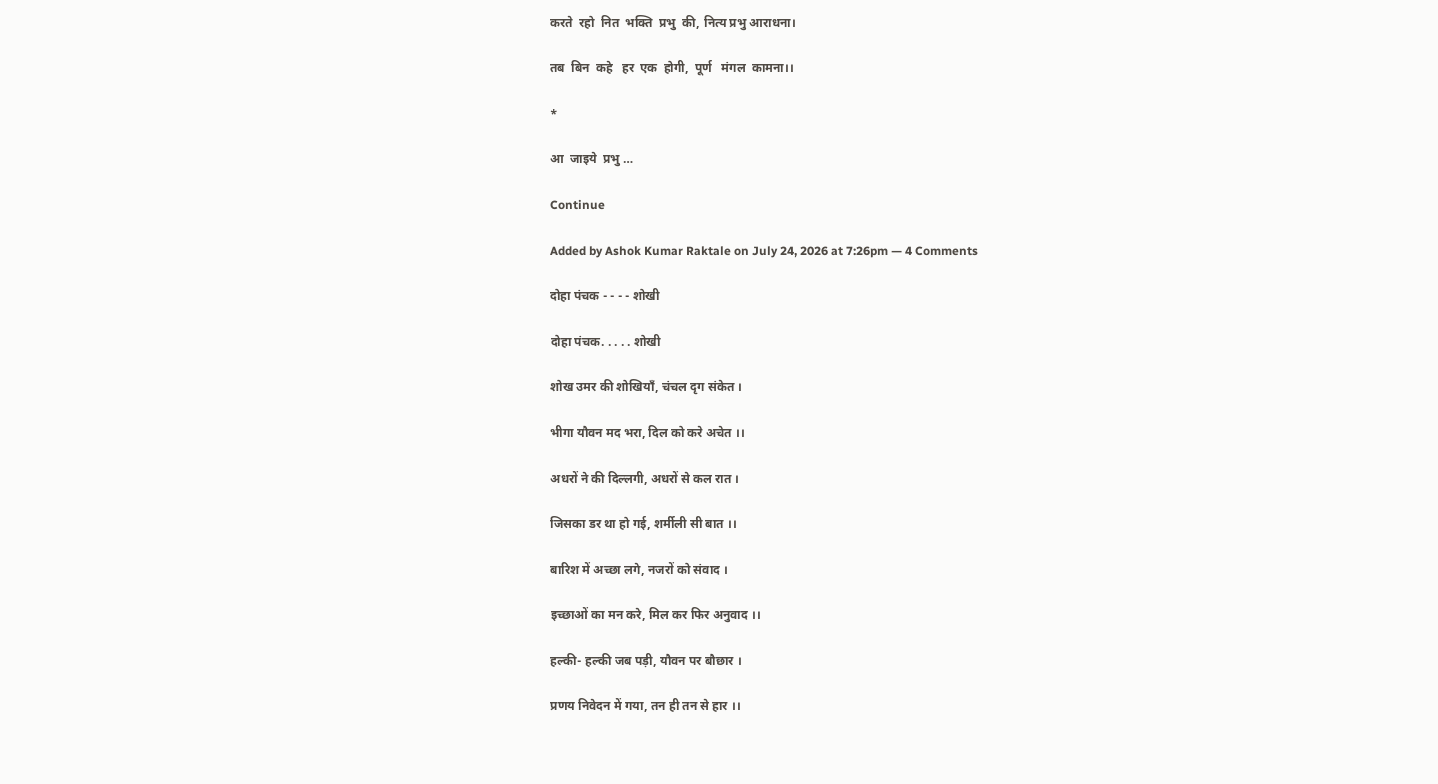करते  रहो  नित  भक्ति  प्रभु  की, नित्य प्रभु आराधना।

तब  बिन  कहे   हर  एक  होगी,  पूर्ण   मंगल  कामना।।

*

आ  जाइये  प्रभु …

Continue

Added by Ashok Kumar Raktale on July 24, 2026 at 7:26pm — 4 Comments

दोहा पंचक - - - - शोखी

दोहा पंचक. . . . . शोखी

शोख उमर की शोखियाँ, चंचल दृग संकेत ।

भीगा यौवन मद भरा, दिल को करे अचेत ।।

अधरों ने की दिल्लगी, अधरों से कल रात ।

जिसका डर था हो गई, शर्मीली सी बात ।।

बारिश में अच्छा लगे, नजरों को संवाद ।

इच्छाओं का मन करे, मिल कर फिर अनुवाद ।।

हल्की- हल्की जब पड़ी, यौवन पर बौछार ।

प्रणय निवेदन में गया, तन ही तन से हार ।।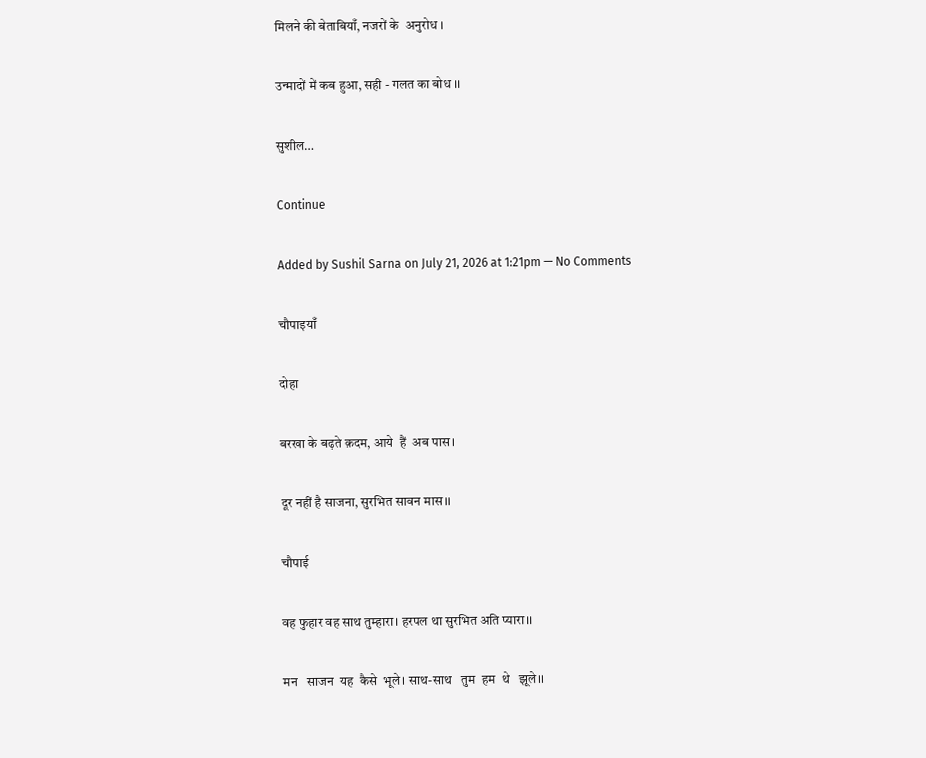मिलने की बेताबियाँ, नजरों के  अनुरोध ।

उन्मादों में कब हुआ, सही - गलत का बोध ।।

सुशील…

Continue

Added by Sushil Sarna on July 21, 2026 at 1:21pm — No Comments

चौपाइयाँ

दोहा

बरखा के बढ़ते क़दम, आये  हैं  अब पास।

दूर नहीं है साजना, सुरभित सावन मास।।

चौपाई

वह फुहार वह साथ तुम्हारा। हरपल था सुरभित अति प्यारा।।

मन   साजन  यह  कैसे  भूले। साथ-साथ   तुम  हम  थे   झूले।।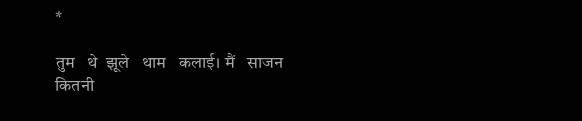*

तुम   थे  झूले   थाम   कलाई। मैं   साजन   कितनी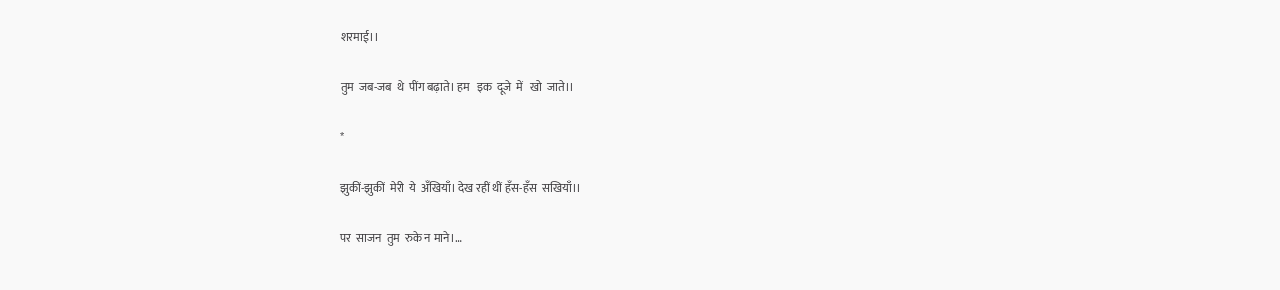शरमाई।।

तुम  जब-जब  थे  पींग बढ़ाते। हम   इक  दूजे  में   खो  जाते।।

*

झुकीं-झुकीं  मेरी  ये  अँखियाँ। देख रहीं थीं हँस-हँस  सखियाँ।।

पर  साजन  तुम  रुके न माने।…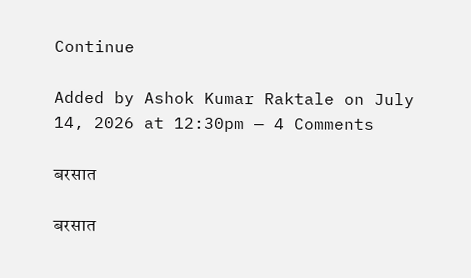Continue

Added by Ashok Kumar Raktale on July 14, 2026 at 12:30pm — 4 Comments

बरसात

बरसात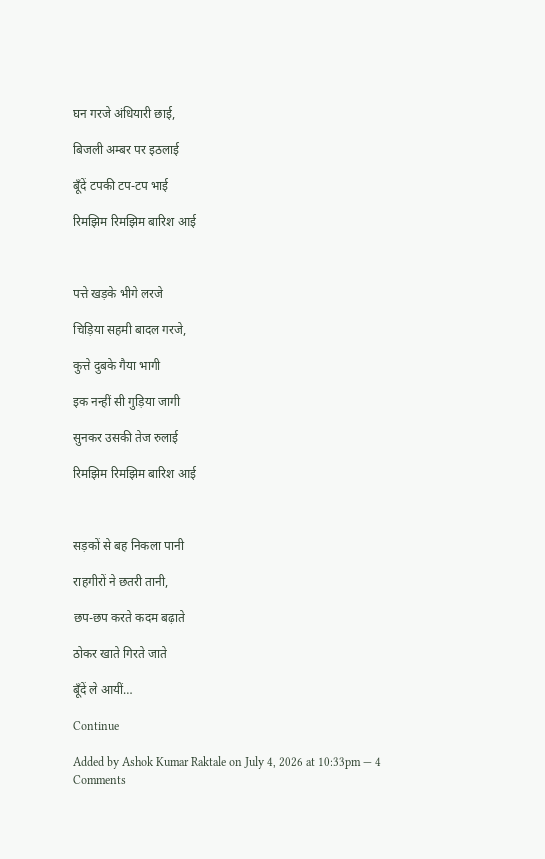घन गरजे अंधियारी छाई,

बिजली अम्बर पर इठलाई

बूँदें टपकी टप-टप भाई

रिमझिम रिमझिम बारिश आई



पत्ते खड़के भीगे लरजे

चिड़िया सहमी बादल गरजे,

कुत्ते दुबके गैया भागी

इक नन्हीं सी गुड़िया जागी

सुनकर उसकी तेज रुलाई

रिमझिम रिमझिम बारिश आई



सड़कों से बह निकला पानी

राहगीरों ने छतरी तानी,

छप-छप करते कदम बढ़ाते

ठोकर खाते गिरते जाते

बूँदें ले आयीं…

Continue

Added by Ashok Kumar Raktale on July 4, 2026 at 10:33pm — 4 Comments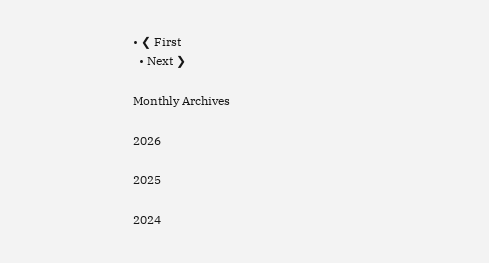• ❮ First
  • Next ❯

Monthly Archives

2026

2025

2024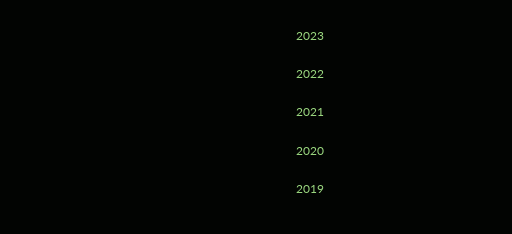2023

2022

2021

2020

2019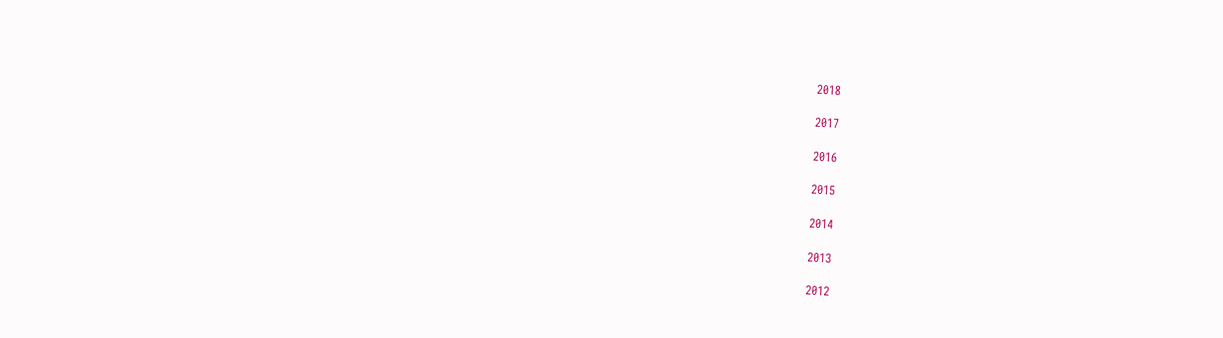2018

2017

2016

2015

2014

2013

2012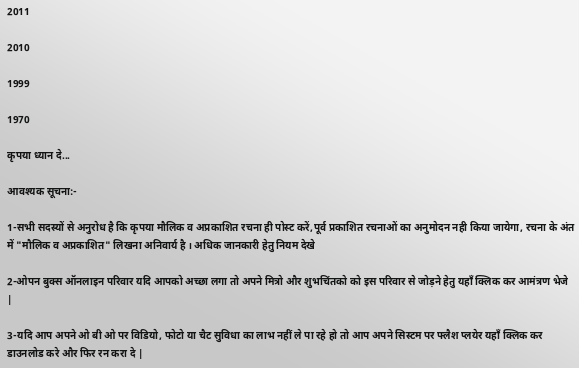2011

2010

1999

1970

कृपया ध्यान दे...

आवश्यक सूचना:-

1-सभी सदस्यों से अनुरोध है कि कृपया मौलिक व अप्रकाशित रचना ही पोस्ट करें,पूर्व प्रकाशित रचनाओं का अनुमोदन नही किया जायेगा, रचना के अंत में "मौलिक व अप्रकाशित" लिखना अनिवार्य है । अधिक जानकारी हेतु नियम देखे

2-ओपन बुक्स ऑनलाइन परिवार यदि आपको अच्छा लगा तो अपने मित्रो और शुभचिंतको को इस परिवार से जोड़ने हेतु यहाँ क्लिक कर आमंत्रण भेजे |

3-यदि आप अपने ओ बी ओ पर विडियो, फोटो या चैट सुविधा का लाभ नहीं ले पा रहे हो तो आप अपने सिस्टम पर फ्लैश प्लयेर यहाँ क्लिक कर डाउनलोड करे और फिर रन करा दे |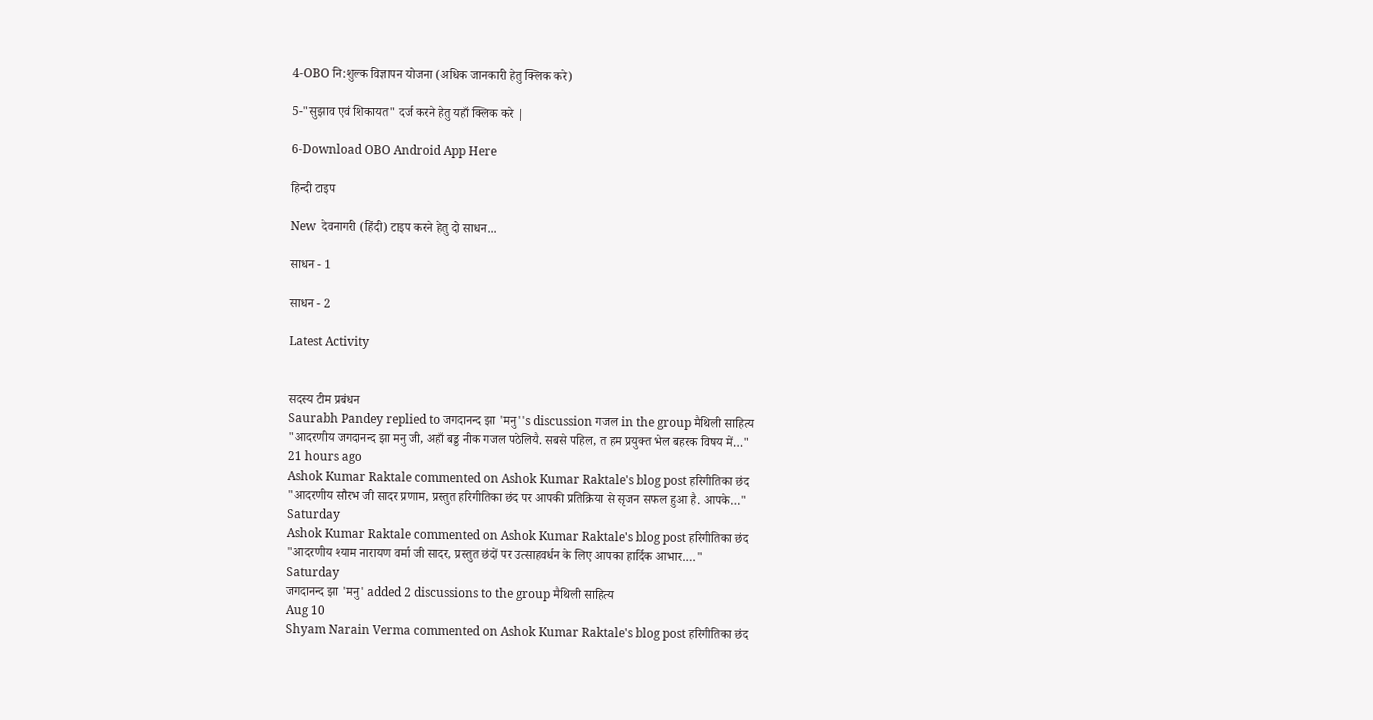4-OBO नि:शुल्क विज्ञापन योजना (अधिक जानकारी हेतु क्लिक करे)

5-"सुझाव एवं शिकायत" दर्ज करने हेतु यहाँ क्लिक करे |

6-Download OBO Android App Here

हिन्दी टाइप

New  देवनागरी (हिंदी) टाइप करने हेतु दो साधन...

साधन - 1

साधन - 2

Latest Activity


सदस्य टीम प्रबंधन
Saurabh Pandey replied to जगदानन्द झा 'मनु''s discussion गजल in the group मैथिली साहित्य
"आदरणीय जगदानन्द झा मनु जी, अहाँ बड्ड नीक गजल पठेलियै. सबसे पहिल, त हम प्रयुक्त भेल बहरक विषय में…"
21 hours ago
Ashok Kumar Raktale commented on Ashok Kumar Raktale's blog post हरिगीतिका छंद
"आदरणीय सौरभ जी सादर प्रणाम, प्रस्तुत हरिगीतिका छंद पर आपकी प्रतिक्रिया से सृजन सफल हुआ है. आपके…"
Saturday
Ashok Kumar Raktale commented on Ashok Kumar Raktale's blog post हरिगीतिका छंद
"आदरणीय श्याम नारायण वर्मा जी सादर, प्रस्तुत छंदों पर उत्साहवर्धन के लिए आपका हार्दिक आभार.…"
Saturday
जगदानन्द झा 'मनु' added 2 discussions to the group मैथिली साहित्य
Aug 10
Shyam Narain Verma commented on Ashok Kumar Raktale's blog post हरिगीतिका छंद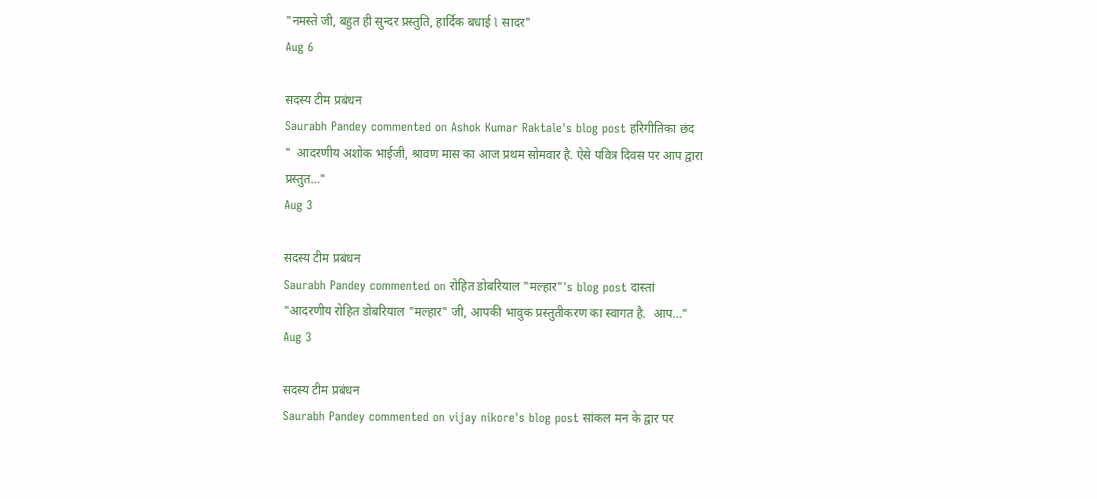"नमस्ते जी, बहुत ही सुन्दर प्रस्तुति, हार्दिक बधाई l सादर"
Aug 6

सदस्य टीम प्रबंधन
Saurabh Pandey commented on Ashok Kumar Raktale's blog post हरिगीतिका छंद
"  आदरणीय अशोक भाईजी, श्रावण मास का आज प्रथम सोमवार है. ऐसे पवित्र दिवस पर आप द्वारा प्रस्तुत…"
Aug 3

सदस्य टीम प्रबंधन
Saurabh Pandey commented on रोहित डोबरियाल "मल्हार"'s blog post दास्तां
"आदरणीय रोहित डोबरियाल "मल्हार" जी, आपकी भावुक प्रस्तुतीकरण का स्वागत है.  आप…"
Aug 3

सदस्य टीम प्रबंधन
Saurabh Pandey commented on vijay nikore's blog post सांकल मन के द्वार पर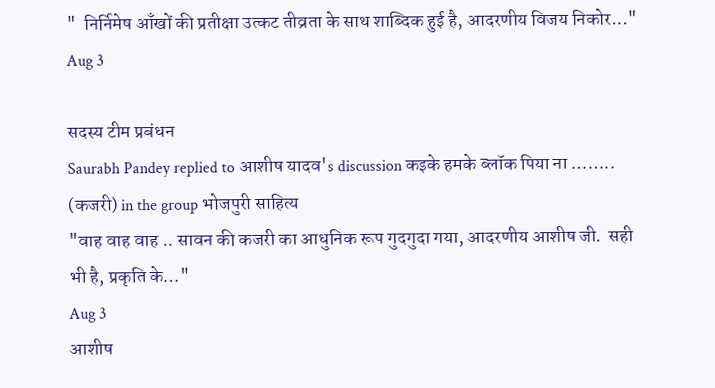"  निर्निमेष आँखों की प्रतीक्षा उत्कट तीव्रता के साथ शाब्दिक हुई है, आदरणीय विजय निकोर…"
Aug 3

सदस्य टीम प्रबंधन
Saurabh Pandey replied to आशीष यादव's discussion कइके हमके ब्लॉक पिया ना ……..  (कजरी) in the group भोजपुरी साहित्य
"वाह वाह वाह .. सावन की कजरी का आधुनिक रूप गुदगुदा गया, आदरणीय आशीष जी.  सही भी है, प्रकृति के…"
Aug 3
आशीष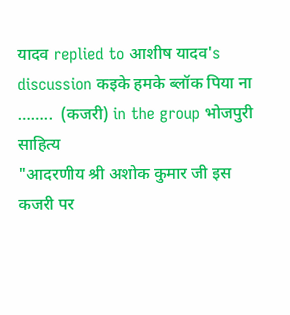यादव replied to आशीष यादव's discussion कइके हमके ब्लॉक पिया ना ……..  (कजरी) in the group भोजपुरी साहित्य
"आदरणीय श्री अशोक कुमार जी इस कजरी पर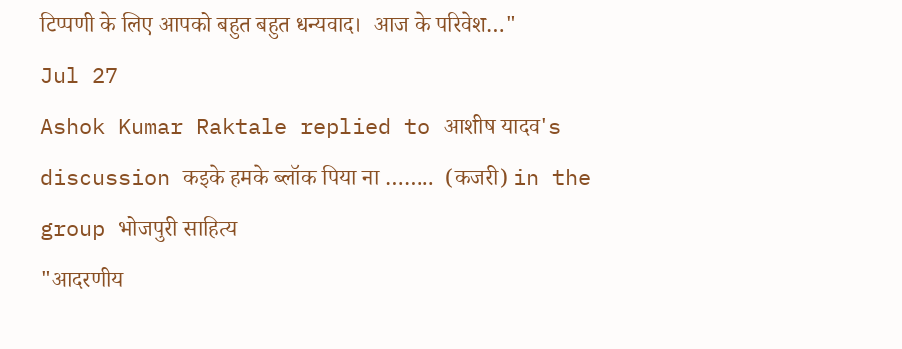टिप्पणी के लिए आपको बहुत बहुत धन्यवाद।  आज के परिवेश…"
Jul 27
Ashok Kumar Raktale replied to आशीष यादव's discussion कइके हमके ब्लॉक पिया ना ……..  (कजरी) in the group भोजपुरी साहित्य
"आदरणीय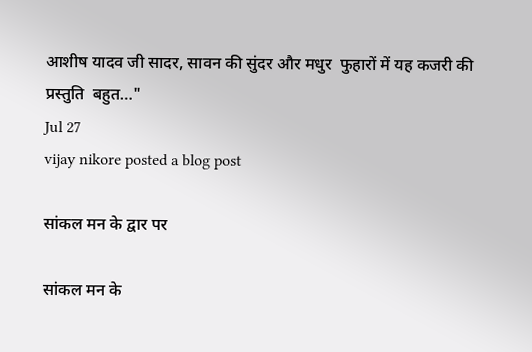आशीष यादव जी सादर, सावन की सुंदर और मधुर  फुहारों में यह कजरी की प्रस्तुति  बहुत…"
Jul 27
vijay nikore posted a blog post

सांकल मन के द्वार पर

सांकल मन के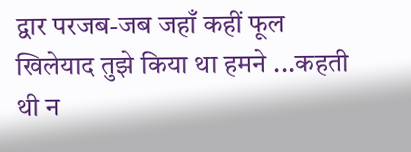द्वार परजब-जब जहाँ कहीं फूल खिलेयाद तुझे किया था हमने ...कहती थी न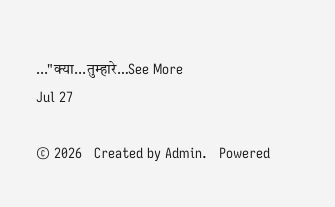..."क्या...तुम्हारे…See More
Jul 27

© 2026   Created by Admin.   Powered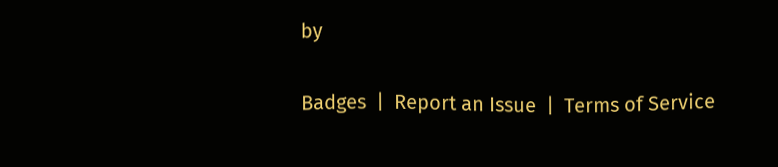by

Badges  |  Report an Issue  |  Terms of Service